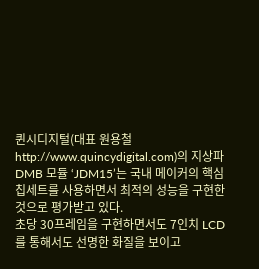퀸시디지털(대표 원용철 http://www.quincydigital.com)의 지상파DMB 모듈 ‘JDM15’는 국내 메이커의 핵심 칩세트를 사용하면서 최적의 성능을 구현한 것으로 평가받고 있다.
초당 30프레임을 구현하면서도 7인치 LCD를 통해서도 선명한 화질을 보이고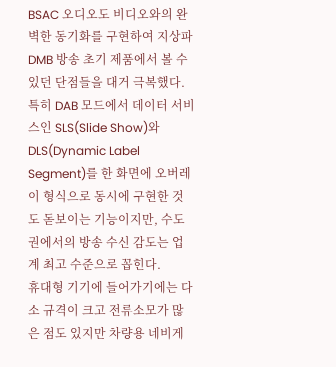BSAC 오디오도 비디오와의 완벽한 동기화를 구현하여 지상파 DMB 방송 초기 제품에서 볼 수 있던 단점들을 대거 극복했다.
특히 DAB 모드에서 데이터 서비스인 SLS(Slide Show)와 DLS(Dynamic Label Segment)를 한 화면에 오버레이 형식으로 동시에 구현한 것도 돋보이는 기능이지만, 수도권에서의 방송 수신 감도는 업계 최고 수준으로 꼽힌다.
휴대형 기기에 들어가기에는 다소 규격이 크고 전류소모가 많은 점도 있지만 차량용 네비게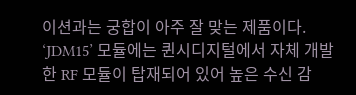이션과는 궁합이 아주 잘 맞는 제품이다.
‘JDM15’ 모듈에는 퀸시디지털에서 자체 개발한 RF 모듈이 탑재되어 있어 높은 수신 감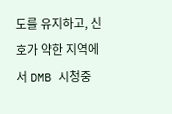도를 유지하고, 신호가 약한 지역에서 DMB 시청중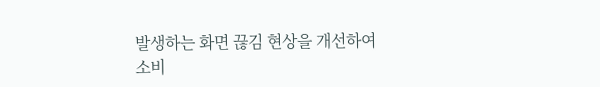발생하는 화면 끊김 현상을 개선하여 소비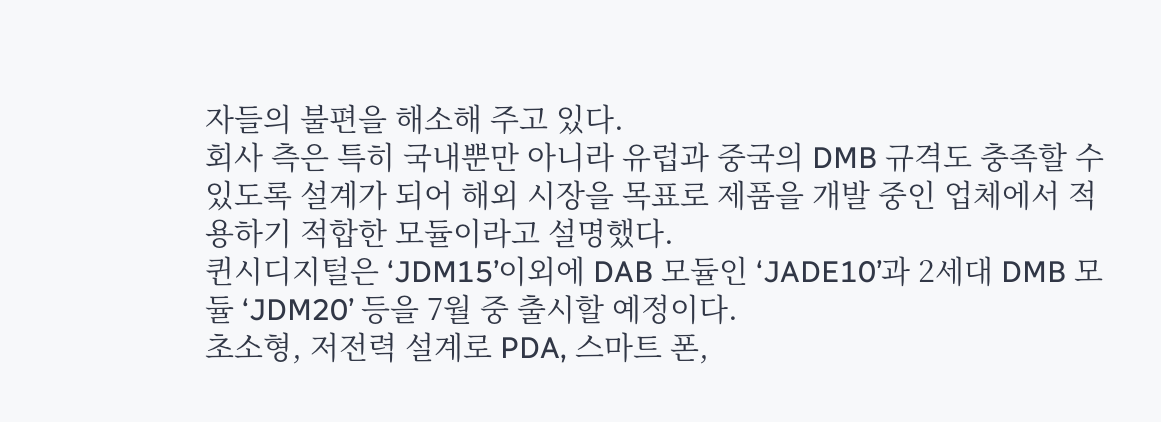자들의 불편을 해소해 주고 있다.
회사 측은 특히 국내뿐만 아니라 유럽과 중국의 DMB 규격도 충족할 수 있도록 설계가 되어 해외 시장을 목표로 제품을 개발 중인 업체에서 적용하기 적합한 모듈이라고 설명했다.
퀸시디지털은 ‘JDM15’이외에 DAB 모듈인 ‘JADE10’과 2세대 DMB 모듈 ‘JDM20’ 등을 7월 중 출시할 예정이다.
초소형, 저전력 설계로 PDA, 스마트 폰,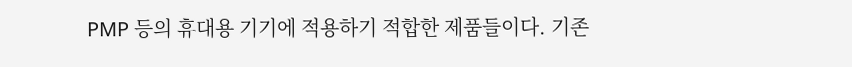PMP 등의 휴대용 기기에 적용하기 적합한 제품들이다. 기존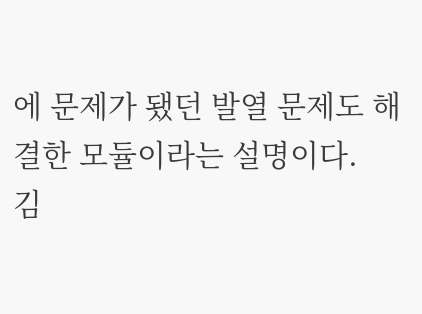에 문제가 됐던 발열 문제도 해결한 모듈이라는 설명이다.
김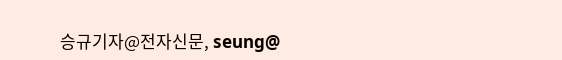승규기자@전자신문, seung@